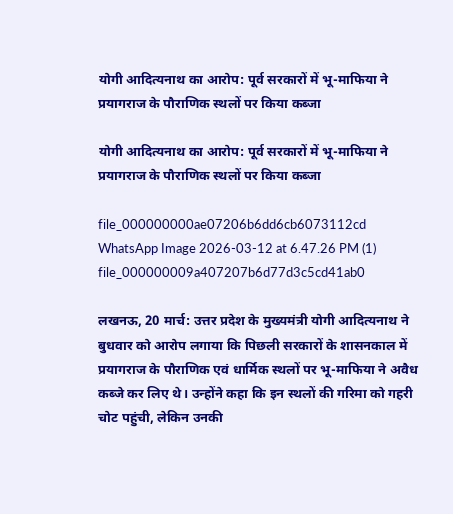योगी आदित्यनाथ का आरोप: पूर्व सरकारों में भू-माफिया ने प्रयागराज के पौराणिक स्थलों पर किया कब्जा

योगी आदित्यनाथ का आरोप: पूर्व सरकारों में भू-माफिया ने प्रयागराज के पौराणिक स्थलों पर किया कब्जा

file_000000000ae07206b6dd6cb6073112cd
WhatsApp Image 2026-03-12 at 6.47.26 PM (1)
file_000000009a407207b6d77d3c5cd41ab0

लखनऊ, 20 मार्च: उत्तर प्रदेश के मुख्यमंत्री योगी आदित्यनाथ ने बुधवार को आरोप लगाया कि पिछली सरकारों के शासनकाल में प्रयागराज के पौराणिक एवं धार्मिक स्थलों पर भू-माफिया ने अवैध कब्जे कर लिए थे। उन्होंने कहा कि इन स्थलों की गरिमा को गहरी चोट पहुंची, लेकिन उनकी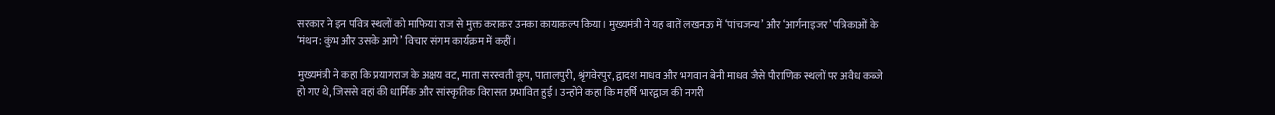सरकार ने इन पवित्र स्थलों को माफिया राज से मुक्त कराकर उनका कायाकल्प किया। मुख्यमंत्री ने यह बातें लखनऊ में ‘पांचजन्य’ और ‘आर्गनाइजर’ पत्रिकाओं के ‘मंथन: कुंभ और उसके आगे’ विचार संगम कार्यक्रम में कहीं।

मुख्यमंत्री ने कहा कि प्रयागराज के अक्षय वट, माता सरस्वती कूप, पातालपुरी, श्रृंगवेरपुर, द्वादश माधव और भगवान बेनी माधव जैसे पौराणिक स्थलों पर अवैध कब्जे हो गए थे, जिससे वहां की धार्मिक और सांस्कृतिक विरासत प्रभावित हुई। उन्होंने कहा कि महर्षि भारद्वाज की नगरी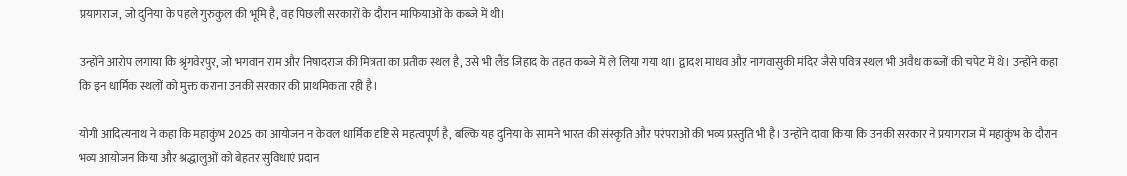प्रयागराज, जो दुनिया के पहले गुरुकुल की भूमि है, वह पिछली सरकारों के दौरान माफियाओं के कब्जे में थी।

उन्होंने आरोप लगाया कि श्रृंगवेरपुर, जो भगवान राम और निषादराज की मित्रता का प्रतीक स्थल है, उसे भी लैंड जिहाद के तहत कब्जे में ले लिया गया था। द्वादश माधव और नागवासुकी मंदिर जैसे पवित्र स्थल भी अवैध कब्जों की चपेट में थे। उन्होंने कहा कि इन धार्मिक स्थलों को मुक्त कराना उनकी सरकार की प्राथमिकता रही है।

योगी आदित्यनाथ ने कहा कि महाकुंभ 2025 का आयोजन न केवल धार्मिक दृष्टि से महत्वपूर्ण है, बल्कि यह दुनिया के सामने भारत की संस्कृति और परंपराओं की भव्य प्रस्तुति भी है। उन्होंने दावा किया कि उनकी सरकार ने प्रयागराज में महाकुंभ के दौरान भव्य आयोजन किया और श्रद्धालुओं को बेहतर सुविधाएं प्रदान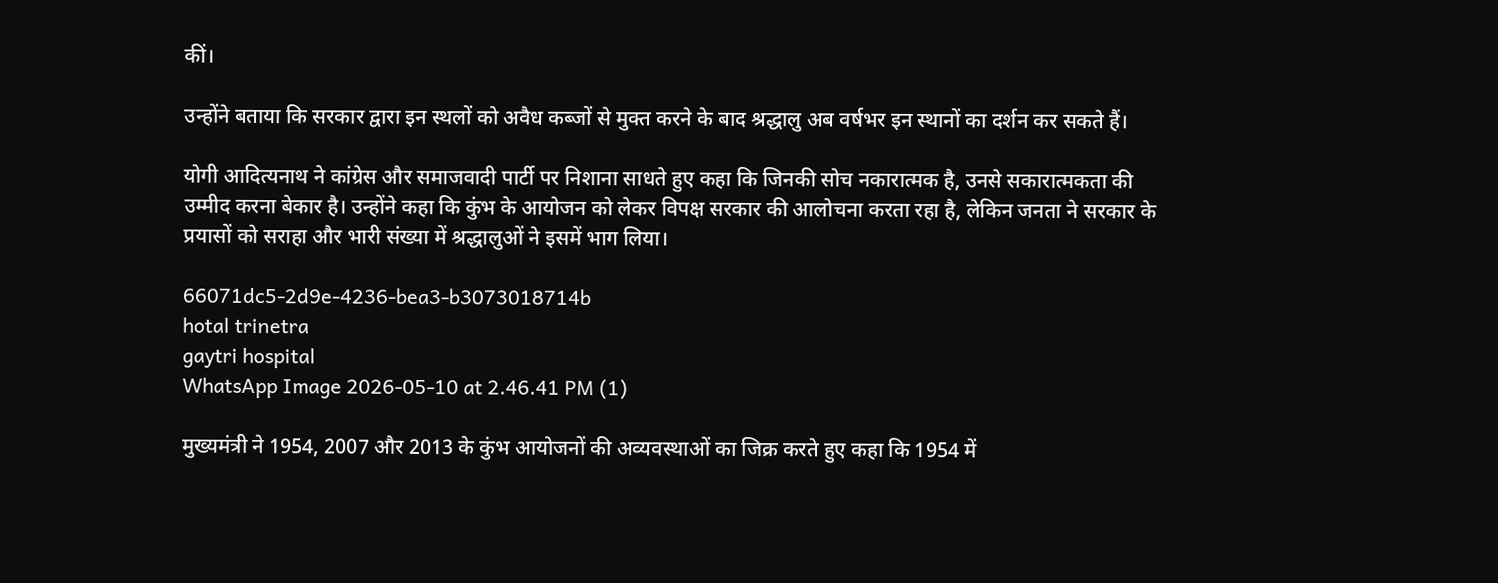कीं।

उन्होंने बताया कि सरकार द्वारा इन स्थलों को अवैध कब्जों से मुक्त करने के बाद श्रद्धालु अब वर्षभर इन स्थानों का दर्शन कर सकते हैं।

योगी आदित्यनाथ ने कांग्रेस और समाजवादी पार्टी पर निशाना साधते हुए कहा कि जिनकी सोच नकारात्मक है, उनसे सकारात्मकता की उम्मीद करना बेकार है। उन्होंने कहा कि कुंभ के आयोजन को लेकर विपक्ष सरकार की आलोचना करता रहा है, लेकिन जनता ने सरकार के प्रयासों को सराहा और भारी संख्या में श्रद्धालुओं ने इसमें भाग लिया।

66071dc5-2d9e-4236-bea3-b3073018714b
hotal trinetra
gaytri hospital
WhatsApp Image 2026-05-10 at 2.46.41 PM (1)

मुख्यमंत्री ने 1954, 2007 और 2013 के कुंभ आयोजनों की अव्यवस्थाओं का जिक्र करते हुए कहा कि 1954 में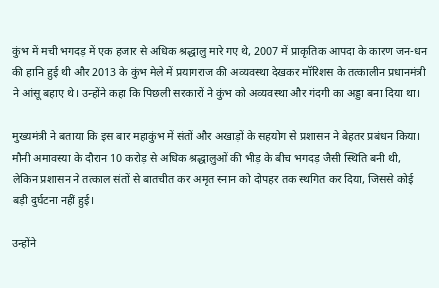कुंभ में मची भगदड़ में एक हजार से अधिक श्रद्धालु मारे गए थे, 2007 में प्राकृतिक आपदा के कारण जन-धन की हानि हुई थी और 2013 के कुंभ मेले में प्रयागराज की अव्यवस्था देखकर मॉरिशस के तत्कालीन प्रधानमंत्री ने आंसू बहाए थे। उन्होंने कहा कि पिछली सरकारों ने कुंभ को अव्यवस्था और गंदगी का अड्डा बना दिया था।

मुख्यमंत्री ने बताया कि इस बार महाकुंभ में संतों और अखाड़ों के सहयोग से प्रशासन ने बेहतर प्रबंधन किया। मौनी अमावस्या के दौरान 10 करोड़ से अधिक श्रद्धालुओं की भीड़ के बीच भगदड़ जैसी स्थिति बनी थी, लेकिन प्रशासन ने तत्काल संतों से बातचीत कर अमृत स्नान को दोपहर तक स्थगित कर दिया, जिससे कोई बड़ी दुर्घटना नहीं हुई।

उन्होंने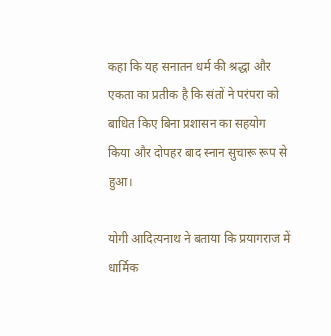कहा कि यह सनातन धर्म की श्रद्धा और एकता का प्रतीक है कि संतों ने परंपरा को बाधित किए बिना प्रशासन का सहयोग किया और दोपहर बाद स्नान सुचारू रूप से हुआ।

योगी आदित्यनाथ ने बताया कि प्रयागराज में धार्मिक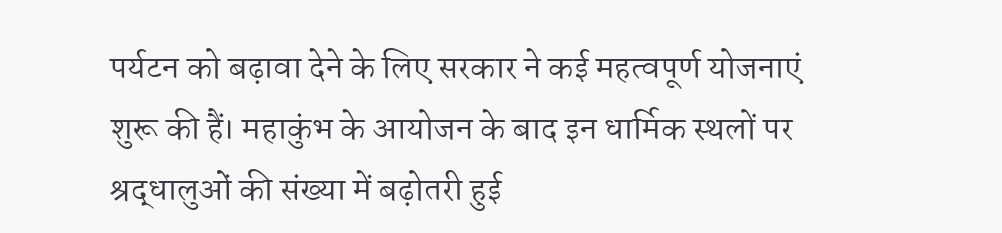पर्यटन को बढ़ावा देने के लिए सरकार ने कई महत्वपूर्ण योजनाएं शुरू की हैं। महाकुंभ के आयोजन के बाद इन धार्मिक स्थलों पर श्रद्धालुओं की संख्या में बढ़ोतरी हुई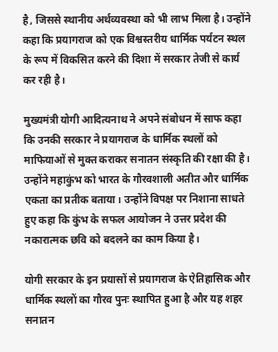है, जिससे स्थानीय अर्थव्यवस्था को भी लाभ मिला है। उन्होंने कहा कि प्रयागराज को एक विश्वस्तरीय धार्मिक पर्यटन स्थल के रूप में विकसित करने की दिशा में सरकार तेजी से कार्य कर रही है।

मुख्यमंत्री योगी आदित्यनाथ ने अपने संबोधन में साफ कहा कि उनकी सरकार ने प्रयागराज के धार्मिक स्थलों को माफियाओं से मुक्त कराकर सनातन संस्कृति की रक्षा की है। उन्होंने महाकुंभ को भारत के गौरवशाली अतीत और धार्मिक एकता का प्रतीक बताया। उन्होंने विपक्ष पर निशाना साधते हुए कहा कि कुंभ के सफल आयोजन ने उत्तर प्रदेश की नकारात्मक छवि को बदलने का काम किया है।

योगी सरकार के इन प्रयासों से प्रयागराज के ऐतिहासिक और धार्मिक स्थलों का गौरव पुनः स्थापित हुआ है और यह शहर सनातन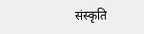संस्कृति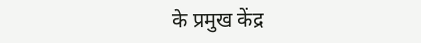के प्रमुख केंद्र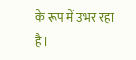के रूप में उभर रहा है।